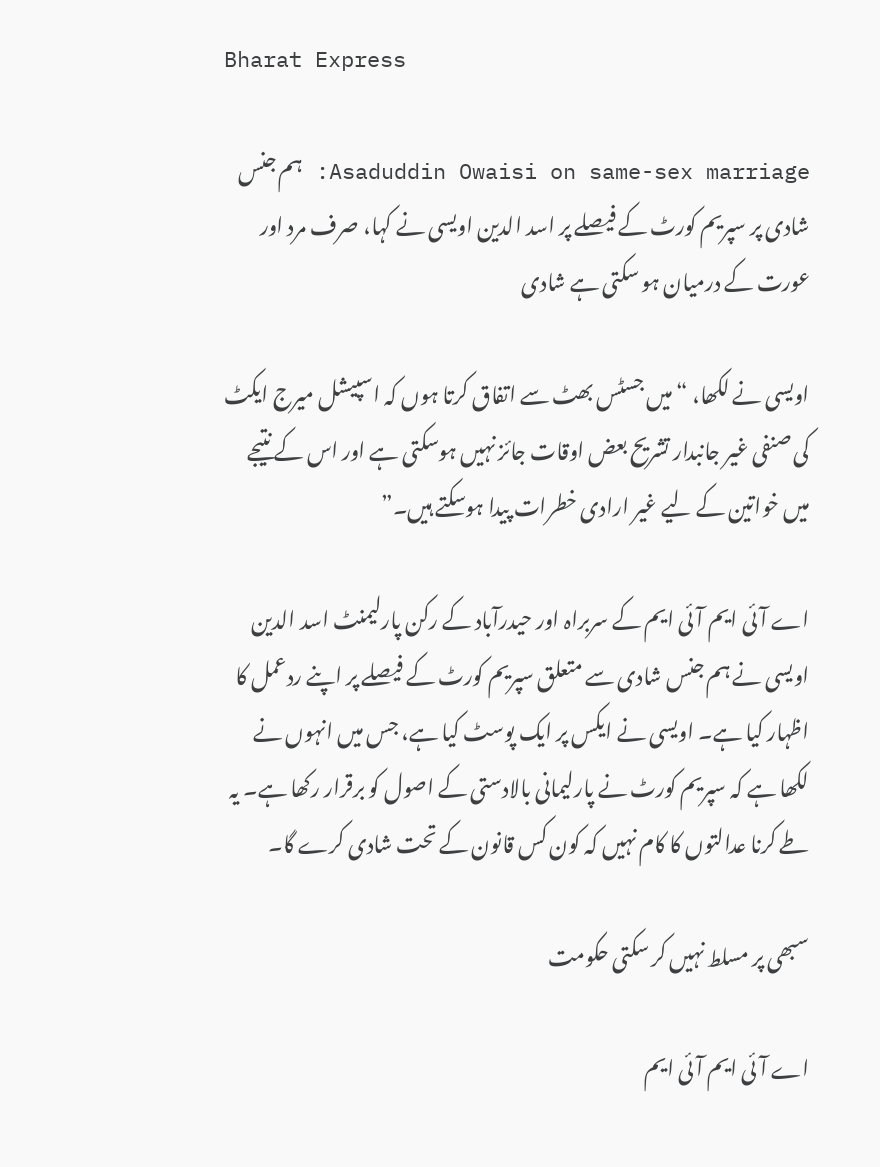Bharat Express

Asaduddin Owaisi on same-sex marriage: ہم جنس شادی پر سپریم کورٹ کے فیصلے پر اسد الدین اویسی نے کہا، صرف مرد اور عورت کے درمیان ہو سکتی ہے شادی

اویسی نے لکھا، “میں جسٹس بھٹ سے اتفاق کرتا ہوں کہ اسپیشل میرج ایکٹ کی صنفی غیر جانبدار تشریح بعض اوقات جائز نہیں ہوسکتی ہے اور اس کے نتیجے میں خواتین کے لیے غیر ارادی خطرات پیدا ہوسکتے ہیں۔”

اے آئی ایم آئی ایم کے سربراہ اور حیدرآباد کے رکن پارلیمنٹ اسد الدین اویسی نے ہم جنس شادی سے متعلق سپریم کورٹ کے فیصلے پر اپنے ردعمل کا اظہار کیا ہے۔ اویسی نے ایکس پر ایک پوسٹ کیا ہے، جس میں انہوں نے لکھا ہے کہ سپریم کورٹ نے پارلیمانی بالادستی کے اصول کو برقرار رکھا ہے۔ یہ طے کرنا عدالتوں کا کام نہیں کہ کون کس قانون کے تحت شادی کرے گا۔

سبھی پر مسلط نہیں کر سکتی حکومت

اے آئی ایم آئی ایم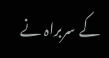کے سربراہ نے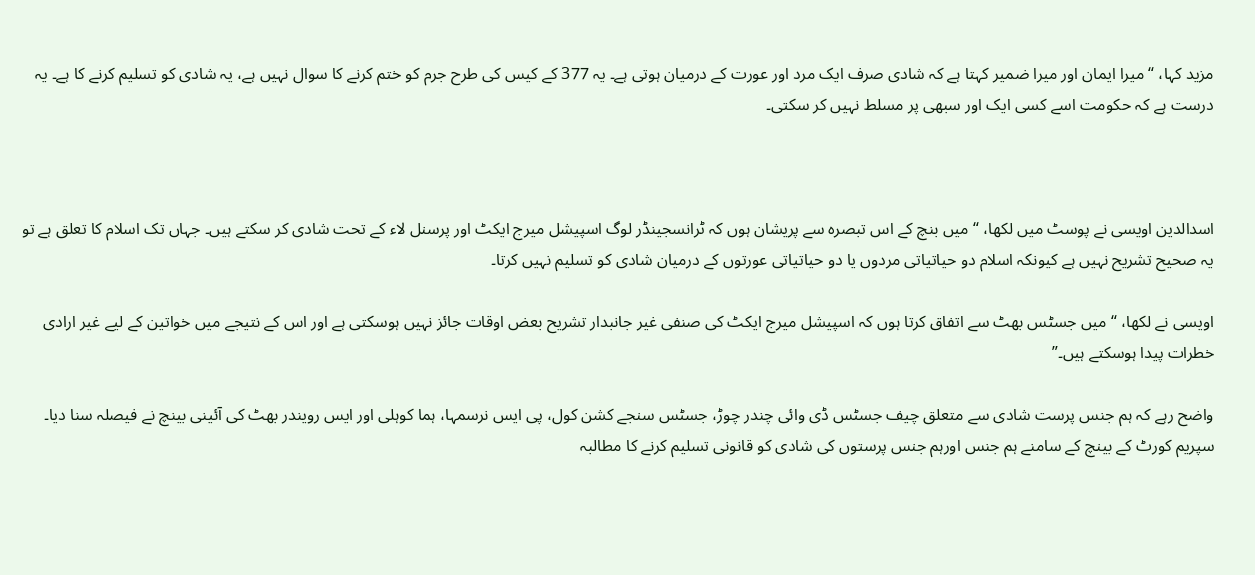مزید کہا، “میرا ایمان اور میرا ضمیر کہتا ہے کہ شادی صرف ایک مرد اور عورت کے درمیان ہوتی ہے۔ یہ 377 کے کیس کی طرح جرم کو ختم کرنے کا سوال نہیں ہے، یہ شادی کو تسلیم کرنے کا ہے۔ یہ درست ہے کہ حکومت اسے کسی ایک اور سبھی پر مسلط نہیں کر سکتی۔



اسدالدین اویسی نے پوسٹ میں لکھا، “میں بنچ کے اس تبصرہ سے پریشان ہوں کہ ٹرانسجینڈر لوگ اسپیشل میرج ایکٹ اور پرسنل لاء کے تحت شادی کر سکتے ہیں۔ جہاں تک اسلام کا تعلق ہے تو یہ صحیح تشریح نہیں ہے کیونکہ اسلام دو حیاتیاتی مردوں یا دو حیاتیاتی عورتوں کے درمیان شادی کو تسلیم نہیں کرتا۔

اویسی نے لکھا، “میں جسٹس بھٹ سے اتفاق کرتا ہوں کہ اسپیشل میرج ایکٹ کی صنفی غیر جانبدار تشریح بعض اوقات جائز نہیں ہوسکتی ہے اور اس کے نتیجے میں خواتین کے لیے غیر ارادی خطرات پیدا ہوسکتے ہیں۔”

واضح رہے کہ ہم جنس پرست شادی سے متعلق چیف جسٹس ڈی وائی چندر چوڑ، جسٹس سنجے کشن کول، پی ایس نرسمہا، ہما کوہلی اور ایس رویندر بھٹ کی آئینی بینچ نے فیصلہ سنا دیا۔ سپریم کورٹ کے بینچ کے سامنے ہم جنس اورہم جنس پرستوں کی شادی کو قانونی تسلیم کرنے کا مطالبہ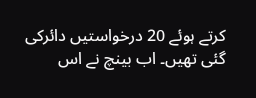کرتے ہوئے 20 درخواستیں دائرکی گئی تھیں۔ اب بینچ نے اس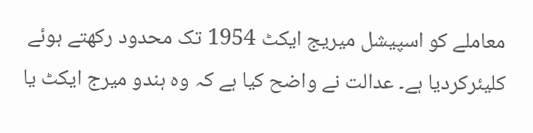معاملے کو اسپیشل میریج ایکٹ 1954 تک محدود رکھتے ہوئے کلیئرکردیا ہے۔ عدالت نے واضح کیا ہے کہ وہ ہندو میرج ایکٹ یا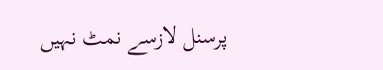پرسنل لازسے نمٹ نہیں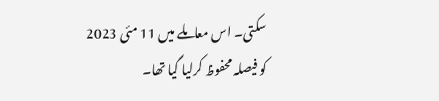سکتی۔ اس معاملے میں 11 مئی 2023 کو فیصلہ محفوظ کرلیا گیا تھا۔